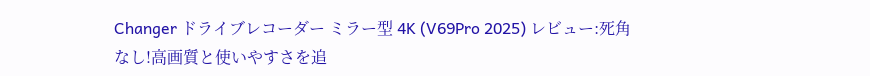Changer ドライブレコーダー ミラー型 4K (V69Pro 2025) レビュー:死角なし!高画質と使いやすさを追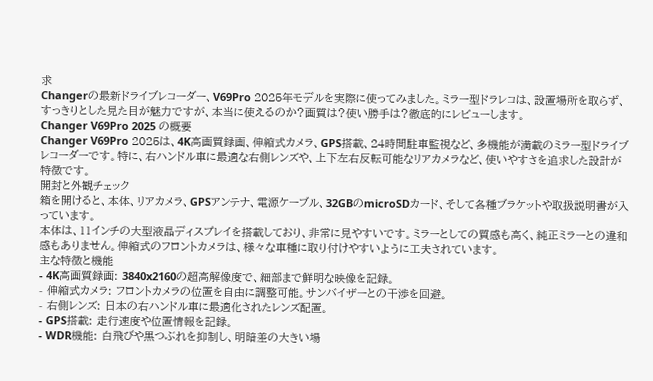求
Changerの最新ドライブレコーダー、V69Pro 2025年モデルを実際に使ってみました。ミラー型ドラレコは、設置場所を取らず、すっきりとした見た目が魅力ですが、本当に使えるのか?画質は?使い勝手は?徹底的にレビューします。
Changer V69Pro 2025 の概要
Changer V69Pro 2025は、4K高画質録画、伸縮式カメラ、GPS搭載、24時間駐車監視など、多機能が満載のミラー型ドライブレコーダーです。特に、右ハンドル車に最適な右側レンズや、上下左右反転可能なリアカメラなど、使いやすさを追求した設計が特徴です。
開封と外観チェック
箱を開けると、本体、リアカメラ、GPSアンテナ、電源ケーブル、32GBのmicroSDカード、そして各種ブラケットや取扱説明書が入っています。
本体は、11インチの大型液晶ディスプレイを搭載しており、非常に見やすいです。ミラーとしての質感も高く、純正ミラーとの違和感もありません。伸縮式のフロントカメラは、様々な車種に取り付けやすいように工夫されています。
主な特徴と機能
- 4K高画質録画: 3840x2160の超高解像度で、細部まで鮮明な映像を記録。
- 伸縮式カメラ: フロントカメラの位置を自由に調整可能。サンバイザーとの干渉を回避。
- 右側レンズ: 日本の右ハンドル車に最適化されたレンズ配置。
- GPS搭載: 走行速度や位置情報を記録。
- WDR機能: 白飛びや黒つぶれを抑制し、明暗差の大きい場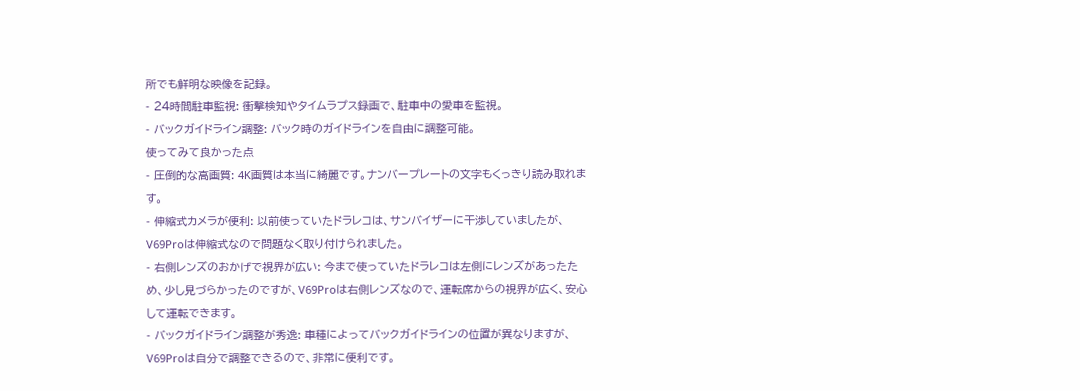所でも鮮明な映像を記録。
- 24時間駐車監視: 衝撃検知やタイムラプス録画で、駐車中の愛車を監視。
- バックガイドライン調整: バック時のガイドラインを自由に調整可能。
使ってみて良かった点
- 圧倒的な高画質: 4K画質は本当に綺麗です。ナンバープレートの文字もくっきり読み取れます。
- 伸縮式カメラが便利: 以前使っていたドラレコは、サンバイザーに干渉していましたが、V69Proは伸縮式なので問題なく取り付けられました。
- 右側レンズのおかげで視界が広い: 今まで使っていたドラレコは左側にレンズがあったため、少し見づらかったのですが、V69Proは右側レンズなので、運転席からの視界が広く、安心して運転できます。
- バックガイドライン調整が秀逸: 車種によってバックガイドラインの位置が異なりますが、V69Proは自分で調整できるので、非常に便利です。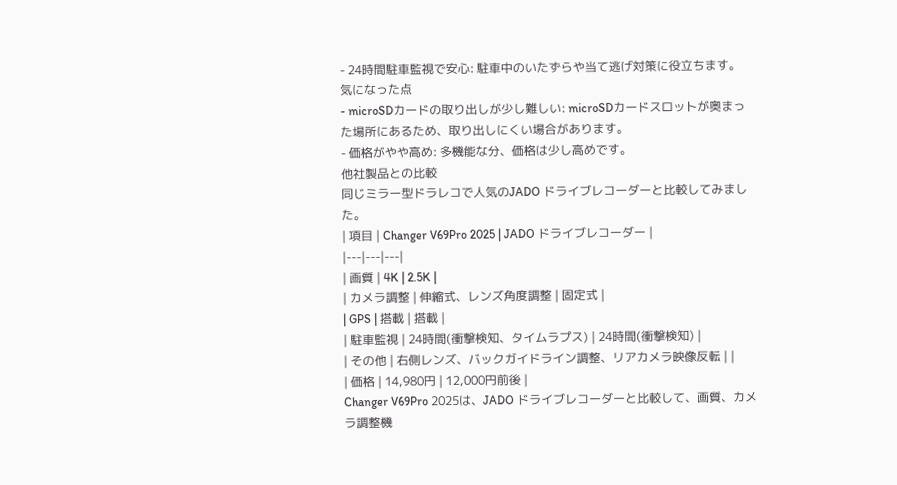- 24時間駐車監視で安心: 駐車中のいたずらや当て逃げ対策に役立ちます。
気になった点
- microSDカードの取り出しが少し難しい: microSDカードスロットが奥まった場所にあるため、取り出しにくい場合があります。
- 価格がやや高め: 多機能な分、価格は少し高めです。
他社製品との比較
同じミラー型ドラレコで人気のJADO ドライブレコーダーと比較してみました。
| 項目 | Changer V69Pro 2025 | JADO ドライブレコーダー |
|---|---|---|
| 画質 | 4K | 2.5K |
| カメラ調整 | 伸縮式、レンズ角度調整 | 固定式 |
| GPS | 搭載 | 搭載 |
| 駐車監視 | 24時間(衝撃検知、タイムラプス) | 24時間(衝撃検知) |
| その他 | 右側レンズ、バックガイドライン調整、リアカメラ映像反転 | |
| 価格 | 14,980円 | 12,000円前後 |
Changer V69Pro 2025は、JADO ドライブレコーダーと比較して、画質、カメラ調整機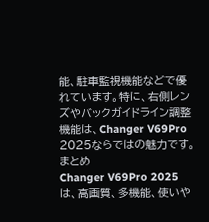能、駐車監視機能などで優れています。特に、右側レンズやバックガイドライン調整機能は、Changer V69Pro 2025ならではの魅力です。
まとめ
Changer V69Pro 2025は、高画質、多機能、使いや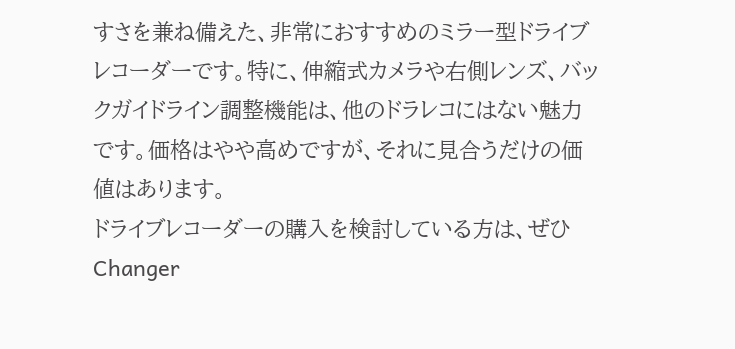すさを兼ね備えた、非常におすすめのミラー型ドライブレコーダーです。特に、伸縮式カメラや右側レンズ、バックガイドライン調整機能は、他のドラレコにはない魅力です。価格はやや高めですが、それに見合うだけの価値はあります。
ドライブレコーダーの購入を検討している方は、ぜひChanger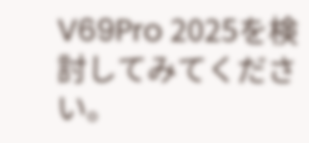V69Pro 2025を検討してみてください。